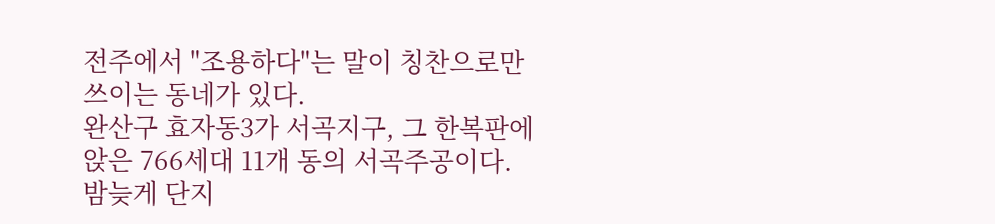전주에서 "조용하다"는 말이 칭찬으로만 쓰이는 동네가 있다.
완산구 효자동3가 서곡지구, 그 한복판에 앉은 766세대 11개 동의 서곡주공이다.
밤늦게 단지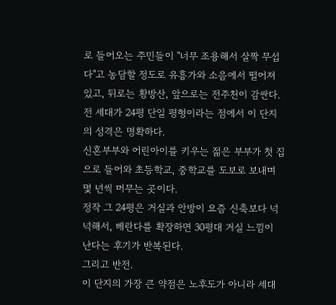로 들어오는 주민들이 "너무 조용해서 살짝 무섭다"고 농담할 정도로 유흥가와 소음에서 떨어져 있고, 뒤로는 황방산, 앞으로는 전주천이 감싼다.
전 세대가 24평 단일 평형이라는 점에서 이 단지의 성격은 명확하다.
신혼부부와 어린아이를 키우는 젊은 부부가 첫 집으로 들어와 초등학교, 중학교를 도보로 보내며 몇 년씩 머무는 곳이다.
정작 그 24평은 거실과 안방이 요즘 신축보다 넉넉해서, 베란다를 확장하면 30평대 거실 느낌이 난다는 후기가 반복된다.
그리고 반전.
이 단지의 가장 큰 약점은 노후도가 아니라 세대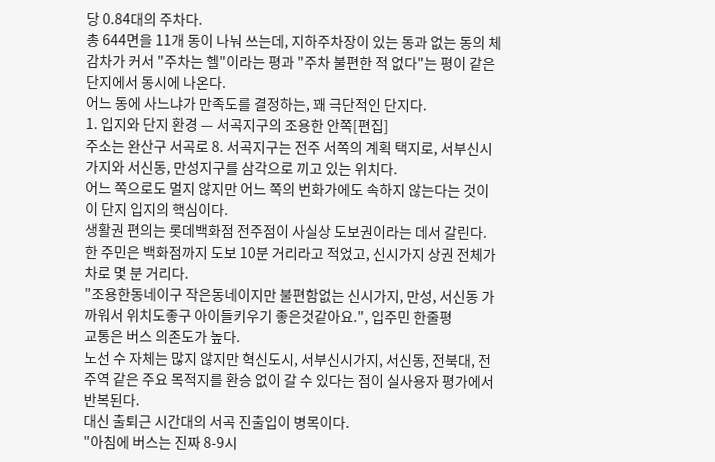당 0.84대의 주차다.
총 644면을 11개 동이 나눠 쓰는데, 지하주차장이 있는 동과 없는 동의 체감차가 커서 "주차는 헬"이라는 평과 "주차 불편한 적 없다"는 평이 같은 단지에서 동시에 나온다.
어느 동에 사느냐가 만족도를 결정하는, 꽤 극단적인 단지다.
1. 입지와 단지 환경 — 서곡지구의 조용한 안쪽[편집]
주소는 완산구 서곡로 8. 서곡지구는 전주 서쪽의 계획 택지로, 서부신시가지와 서신동, 만성지구를 삼각으로 끼고 있는 위치다.
어느 쪽으로도 멀지 않지만 어느 쪽의 번화가에도 속하지 않는다는 것이 이 단지 입지의 핵심이다.
생활권 편의는 롯데백화점 전주점이 사실상 도보권이라는 데서 갈린다.
한 주민은 백화점까지 도보 10분 거리라고 적었고, 신시가지 상권 전체가 차로 몇 분 거리다.
"조용한동네이구 작은동네이지만 불편함없는 신시가지, 만성, 서신동 가까워서 위치도좋구 아이들키우기 좋은것같아요.", 입주민 한줄평
교통은 버스 의존도가 높다.
노선 수 자체는 많지 않지만 혁신도시, 서부신시가지, 서신동, 전북대, 전주역 같은 주요 목적지를 환승 없이 갈 수 있다는 점이 실사용자 평가에서 반복된다.
대신 출퇴근 시간대의 서곡 진출입이 병목이다.
"아침에 버스는 진짜 8-9시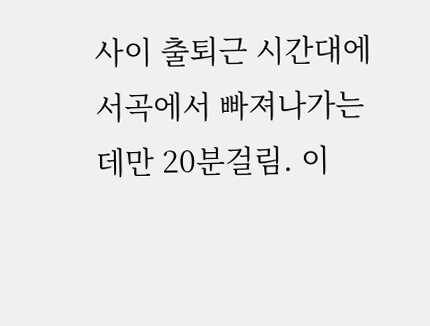사이 출퇴근 시간대에 서곡에서 빠져나가는데만 20분걸림. 이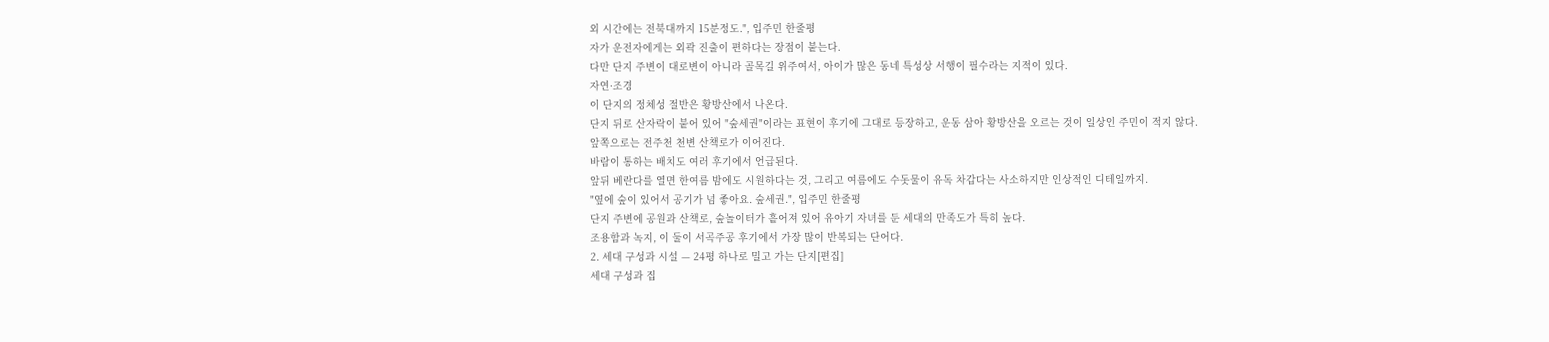외 시간에는 전북대까지 15분정도.", 입주민 한줄평
자가 운전자에게는 외곽 진출이 편하다는 장점이 붙는다.
다만 단지 주변이 대로변이 아니라 골목길 위주여서, 아이가 많은 동네 특성상 서행이 필수라는 지적이 있다.
자연·조경
이 단지의 정체성 절반은 황방산에서 나온다.
단지 뒤로 산자락이 붙어 있어 "숲세권"이라는 표현이 후기에 그대로 등장하고, 운동 삼아 황방산을 오르는 것이 일상인 주민이 적지 않다.
앞쪽으로는 전주천 천변 산책로가 이어진다.
바람이 통하는 배치도 여러 후기에서 언급된다.
앞뒤 베란다를 열면 한여름 밤에도 시원하다는 것, 그리고 여름에도 수돗물이 유독 차갑다는 사소하지만 인상적인 디테일까지.
"옆에 숲이 있어서 공기가 넘 좋아요. 숲세권.", 입주민 한줄평
단지 주변에 공원과 산책로, 숲놀이터가 흩어져 있어 유아기 자녀를 둔 세대의 만족도가 특히 높다.
조용함과 녹지, 이 둘이 서곡주공 후기에서 가장 많이 반복되는 단어다.
2. 세대 구성과 시설 — 24평 하나로 밀고 가는 단지[편집]
세대 구성과 집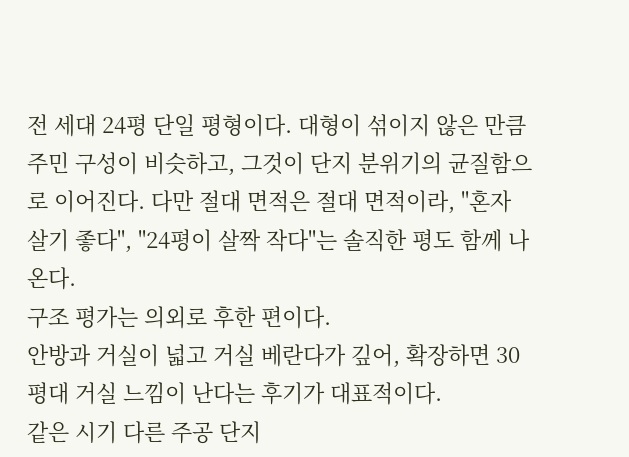전 세대 24평 단일 평형이다. 대형이 섞이지 않은 만큼 주민 구성이 비슷하고, 그것이 단지 분위기의 균질함으로 이어진다. 다만 절대 면적은 절대 면적이라, "혼자 살기 좋다", "24평이 살짝 작다"는 솔직한 평도 함께 나온다.
구조 평가는 의외로 후한 편이다.
안방과 거실이 넓고 거실 베란다가 깊어, 확장하면 30평대 거실 느낌이 난다는 후기가 대표적이다.
같은 시기 다른 주공 단지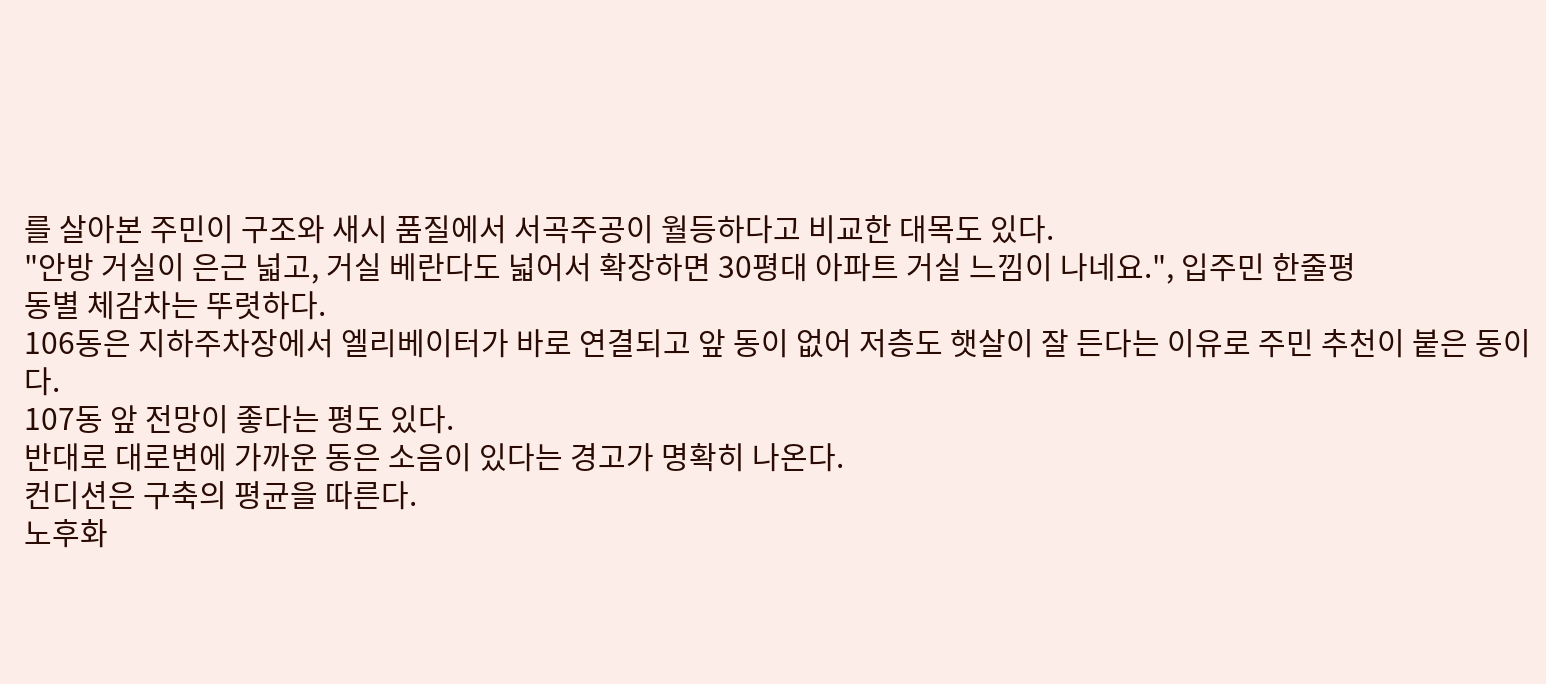를 살아본 주민이 구조와 새시 품질에서 서곡주공이 월등하다고 비교한 대목도 있다.
"안방 거실이 은근 넓고, 거실 베란다도 넓어서 확장하면 30평대 아파트 거실 느낌이 나네요.", 입주민 한줄평
동별 체감차는 뚜렷하다.
106동은 지하주차장에서 엘리베이터가 바로 연결되고 앞 동이 없어 저층도 햇살이 잘 든다는 이유로 주민 추천이 붙은 동이다.
107동 앞 전망이 좋다는 평도 있다.
반대로 대로변에 가까운 동은 소음이 있다는 경고가 명확히 나온다.
컨디션은 구축의 평균을 따른다.
노후화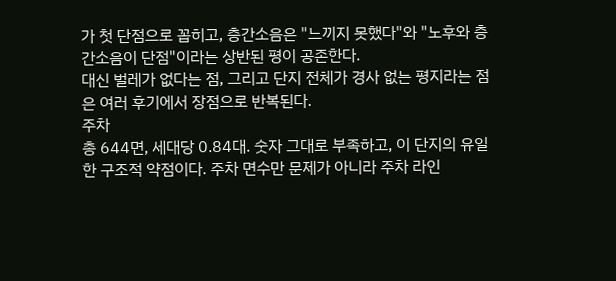가 첫 단점으로 꼽히고, 층간소음은 "느끼지 못했다"와 "노후와 층간소음이 단점"이라는 상반된 평이 공존한다.
대신 벌레가 없다는 점, 그리고 단지 전체가 경사 없는 평지라는 점은 여러 후기에서 장점으로 반복된다.
주차
총 644면, 세대당 0.84대. 숫자 그대로 부족하고, 이 단지의 유일한 구조적 약점이다. 주차 면수만 문제가 아니라 주차 라인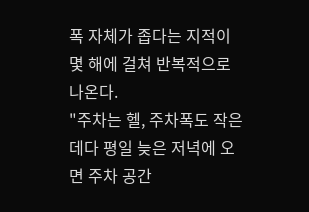폭 자체가 좁다는 지적이 몇 해에 걸쳐 반복적으로 나온다.
"주차는 헬, 주차폭도 작은데다 평일 늦은 저녁에 오면 주차 공간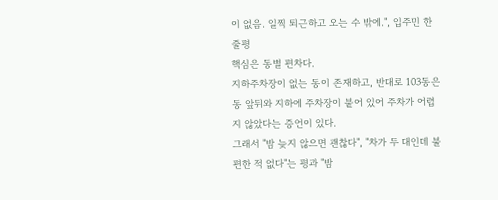이 없음. 일찍 퇴근하고 오는 수 밖에.", 입주민 한줄평
핵심은 동별 편차다.
지하주차장이 없는 동이 존재하고, 반대로 103동은 동 앞뒤와 지하에 주차장이 붙어 있어 주차가 어렵지 않았다는 증언이 있다.
그래서 "밤 늦지 않으면 괜찮다", "차가 두 대인데 불편한 적 없다"는 평과 "밤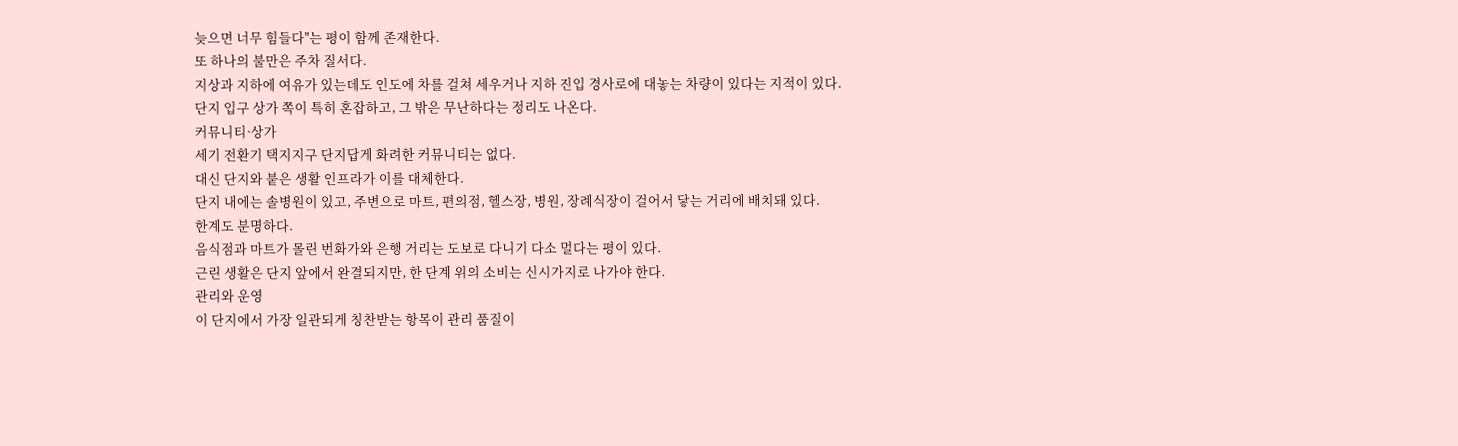늦으면 너무 힘들다"는 평이 함께 존재한다.
또 하나의 불만은 주차 질서다.
지상과 지하에 여유가 있는데도 인도에 차를 걸쳐 세우거나 지하 진입 경사로에 대놓는 차량이 있다는 지적이 있다.
단지 입구 상가 쪽이 특히 혼잡하고, 그 밖은 무난하다는 정리도 나온다.
커뮤니티·상가
세기 전환기 택지지구 단지답게 화려한 커뮤니티는 없다.
대신 단지와 붙은 생활 인프라가 이를 대체한다.
단지 내에는 솔병원이 있고, 주변으로 마트, 편의점, 헬스장, 병원, 장례식장이 걸어서 닿는 거리에 배치돼 있다.
한계도 분명하다.
음식점과 마트가 몰린 번화가와 은행 거리는 도보로 다니기 다소 멀다는 평이 있다.
근린 생활은 단지 앞에서 완결되지만, 한 단계 위의 소비는 신시가지로 나가야 한다.
관리와 운영
이 단지에서 가장 일관되게 칭찬받는 항목이 관리 품질이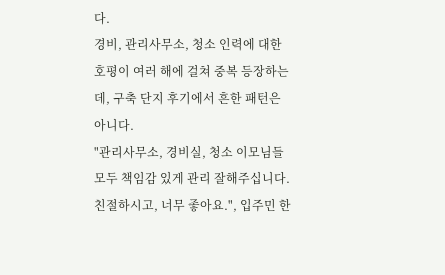다.
경비, 관리사무소, 청소 인력에 대한 호평이 여러 해에 걸쳐 중복 등장하는데, 구축 단지 후기에서 흔한 패턴은 아니다.
"관리사무소, 경비실, 청소 이모님들 모두 책임감 있게 관리 잘해주십니다. 친절하시고, 너무 좋아요.", 입주민 한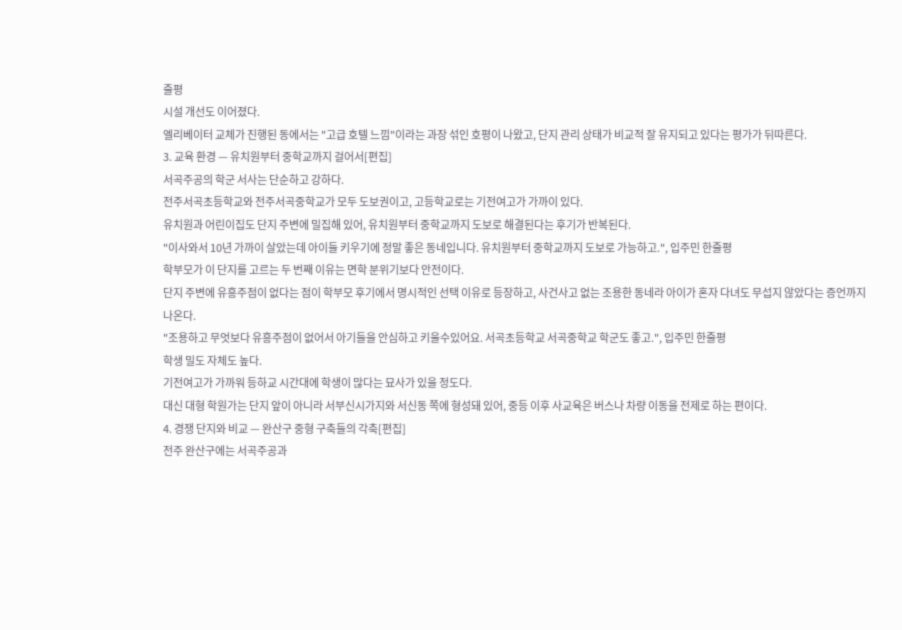줄평
시설 개선도 이어졌다.
엘리베이터 교체가 진행된 동에서는 "고급 호텔 느낌"이라는 과장 섞인 호평이 나왔고, 단지 관리 상태가 비교적 잘 유지되고 있다는 평가가 뒤따른다.
3. 교육 환경 — 유치원부터 중학교까지 걸어서[편집]
서곡주공의 학군 서사는 단순하고 강하다.
전주서곡초등학교와 전주서곡중학교가 모두 도보권이고, 고등학교로는 기전여고가 가까이 있다.
유치원과 어린이집도 단지 주변에 밀집해 있어, 유치원부터 중학교까지 도보로 해결된다는 후기가 반복된다.
"이사와서 10년 가까이 살았는데 아이들 키우기에 정말 좋은 동네입니다. 유치원부터 중학교까지 도보로 가능하고.", 입주민 한줄평
학부모가 이 단지를 고르는 두 번째 이유는 면학 분위기보다 안전이다.
단지 주변에 유흥주점이 없다는 점이 학부모 후기에서 명시적인 선택 이유로 등장하고, 사건사고 없는 조용한 동네라 아이가 혼자 다녀도 무섭지 않았다는 증언까지 나온다.
"조용하고 무엇보다 유흥주점이 없어서 아기들을 안심하고 키울수있어요. 서곡초등학교 서곡중학교 학군도 좋고.", 입주민 한줄평
학생 밀도 자체도 높다.
기전여고가 가까워 등하교 시간대에 학생이 많다는 묘사가 있을 정도다.
대신 대형 학원가는 단지 앞이 아니라 서부신시가지와 서신동 쪽에 형성돼 있어, 중등 이후 사교육은 버스나 차량 이동을 전제로 하는 편이다.
4. 경쟁 단지와 비교 — 완산구 중형 구축들의 각축[편집]
전주 완산구에는 서곡주공과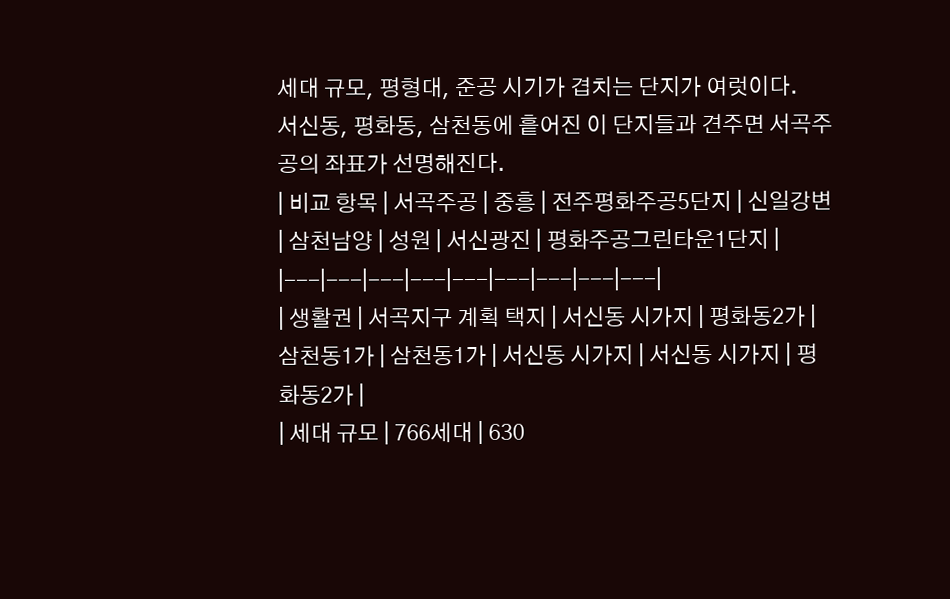세대 규모, 평형대, 준공 시기가 겹치는 단지가 여럿이다.
서신동, 평화동, 삼천동에 흩어진 이 단지들과 견주면 서곡주공의 좌표가 선명해진다.
| 비교 항목 | 서곡주공 | 중흥 | 전주평화주공5단지 | 신일강변 | 삼천남양 | 성원 | 서신광진 | 평화주공그린타운1단지 |
|---|---|---|---|---|---|---|---|---|
| 생활권 | 서곡지구 계획 택지 | 서신동 시가지 | 평화동2가 | 삼천동1가 | 삼천동1가 | 서신동 시가지 | 서신동 시가지 | 평화동2가 |
| 세대 규모 | 766세대 | 630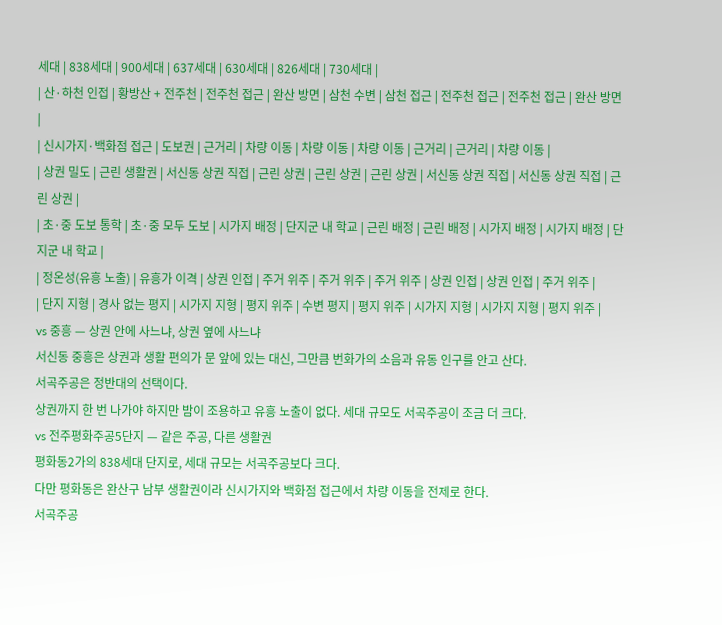세대 | 838세대 | 900세대 | 637세대 | 630세대 | 826세대 | 730세대 |
| 산·하천 인접 | 황방산 + 전주천 | 전주천 접근 | 완산 방면 | 삼천 수변 | 삼천 접근 | 전주천 접근 | 전주천 접근 | 완산 방면 |
| 신시가지·백화점 접근 | 도보권 | 근거리 | 차량 이동 | 차량 이동 | 차량 이동 | 근거리 | 근거리 | 차량 이동 |
| 상권 밀도 | 근린 생활권 | 서신동 상권 직접 | 근린 상권 | 근린 상권 | 근린 상권 | 서신동 상권 직접 | 서신동 상권 직접 | 근린 상권 |
| 초·중 도보 통학 | 초·중 모두 도보 | 시가지 배정 | 단지군 내 학교 | 근린 배정 | 근린 배정 | 시가지 배정 | 시가지 배정 | 단지군 내 학교 |
| 정온성(유흥 노출) | 유흥가 이격 | 상권 인접 | 주거 위주 | 주거 위주 | 주거 위주 | 상권 인접 | 상권 인접 | 주거 위주 |
| 단지 지형 | 경사 없는 평지 | 시가지 지형 | 평지 위주 | 수변 평지 | 평지 위주 | 시가지 지형 | 시가지 지형 | 평지 위주 |
vs 중흥 — 상권 안에 사느냐, 상권 옆에 사느냐
서신동 중흥은 상권과 생활 편의가 문 앞에 있는 대신, 그만큼 번화가의 소음과 유동 인구를 안고 산다.
서곡주공은 정반대의 선택이다.
상권까지 한 번 나가야 하지만 밤이 조용하고 유흥 노출이 없다. 세대 규모도 서곡주공이 조금 더 크다.
vs 전주평화주공5단지 — 같은 주공, 다른 생활권
평화동2가의 838세대 단지로, 세대 규모는 서곡주공보다 크다.
다만 평화동은 완산구 남부 생활권이라 신시가지와 백화점 접근에서 차량 이동을 전제로 한다.
서곡주공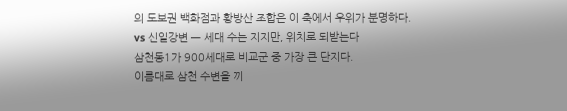의 도보권 백화점과 황방산 조합은 이 축에서 우위가 분명하다.
vs 신일강변 — 세대 수는 지지만, 위치로 되받는다
삼천동1가 900세대로 비교군 중 가장 큰 단지다.
이름대로 삼천 수변을 끼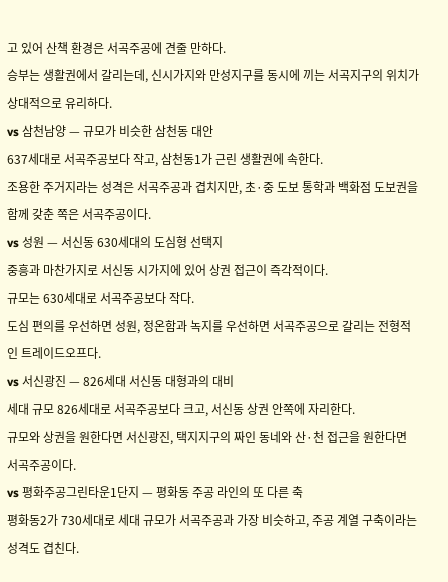고 있어 산책 환경은 서곡주공에 견줄 만하다.
승부는 생활권에서 갈리는데, 신시가지와 만성지구를 동시에 끼는 서곡지구의 위치가 상대적으로 유리하다.
vs 삼천남양 — 규모가 비슷한 삼천동 대안
637세대로 서곡주공보다 작고, 삼천동1가 근린 생활권에 속한다.
조용한 주거지라는 성격은 서곡주공과 겹치지만, 초·중 도보 통학과 백화점 도보권을 함께 갖춘 쪽은 서곡주공이다.
vs 성원 — 서신동 630세대의 도심형 선택지
중흥과 마찬가지로 서신동 시가지에 있어 상권 접근이 즉각적이다.
규모는 630세대로 서곡주공보다 작다.
도심 편의를 우선하면 성원, 정온함과 녹지를 우선하면 서곡주공으로 갈리는 전형적인 트레이드오프다.
vs 서신광진 — 826세대 서신동 대형과의 대비
세대 규모 826세대로 서곡주공보다 크고, 서신동 상권 안쪽에 자리한다.
규모와 상권을 원한다면 서신광진, 택지지구의 짜인 동네와 산·천 접근을 원한다면 서곡주공이다.
vs 평화주공그린타운1단지 — 평화동 주공 라인의 또 다른 축
평화동2가 730세대로 세대 규모가 서곡주공과 가장 비슷하고, 주공 계열 구축이라는 성격도 겹친다.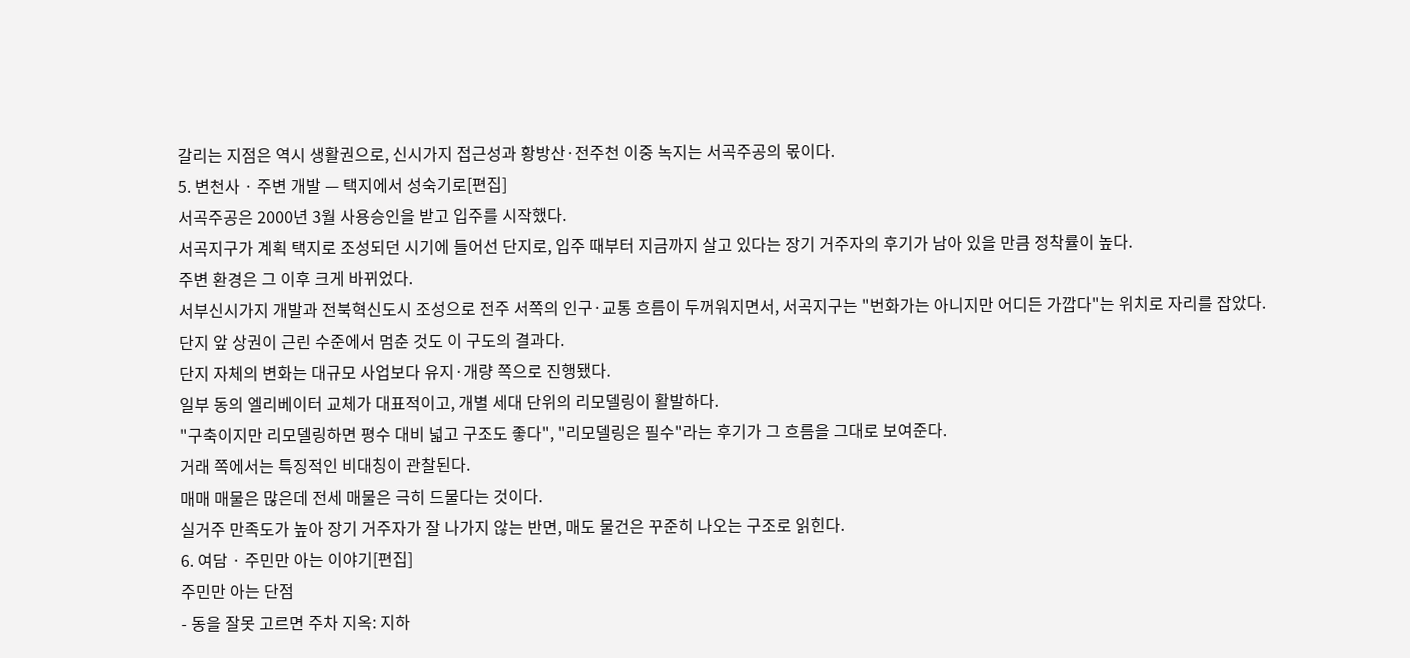갈리는 지점은 역시 생활권으로, 신시가지 접근성과 황방산·전주천 이중 녹지는 서곡주공의 몫이다.
5. 변천사 · 주변 개발 — 택지에서 성숙기로[편집]
서곡주공은 2000년 3월 사용승인을 받고 입주를 시작했다.
서곡지구가 계획 택지로 조성되던 시기에 들어선 단지로, 입주 때부터 지금까지 살고 있다는 장기 거주자의 후기가 남아 있을 만큼 정착률이 높다.
주변 환경은 그 이후 크게 바뀌었다.
서부신시가지 개발과 전북혁신도시 조성으로 전주 서쪽의 인구·교통 흐름이 두꺼워지면서, 서곡지구는 "번화가는 아니지만 어디든 가깝다"는 위치로 자리를 잡았다.
단지 앞 상권이 근린 수준에서 멈춘 것도 이 구도의 결과다.
단지 자체의 변화는 대규모 사업보다 유지·개량 쪽으로 진행됐다.
일부 동의 엘리베이터 교체가 대표적이고, 개별 세대 단위의 리모델링이 활발하다.
"구축이지만 리모델링하면 평수 대비 넓고 구조도 좋다", "리모델링은 필수"라는 후기가 그 흐름을 그대로 보여준다.
거래 쪽에서는 특징적인 비대칭이 관찰된다.
매매 매물은 많은데 전세 매물은 극히 드물다는 것이다.
실거주 만족도가 높아 장기 거주자가 잘 나가지 않는 반면, 매도 물건은 꾸준히 나오는 구조로 읽힌다.
6. 여담 · 주민만 아는 이야기[편집]
주민만 아는 단점
- 동을 잘못 고르면 주차 지옥: 지하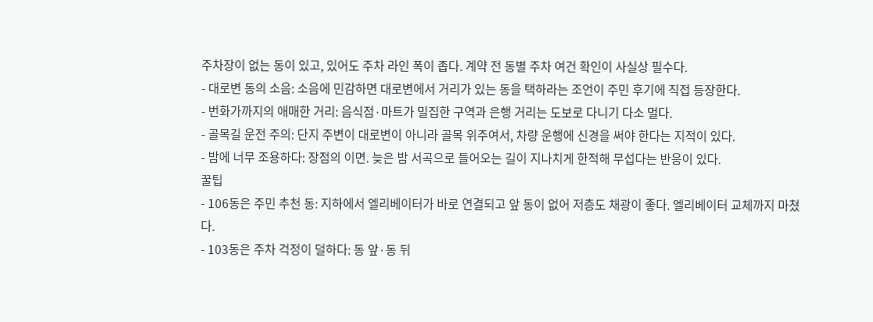주차장이 없는 동이 있고, 있어도 주차 라인 폭이 좁다. 계약 전 동별 주차 여건 확인이 사실상 필수다.
- 대로변 동의 소음: 소음에 민감하면 대로변에서 거리가 있는 동을 택하라는 조언이 주민 후기에 직접 등장한다.
- 번화가까지의 애매한 거리: 음식점·마트가 밀집한 구역과 은행 거리는 도보로 다니기 다소 멀다.
- 골목길 운전 주의: 단지 주변이 대로변이 아니라 골목 위주여서, 차량 운행에 신경을 써야 한다는 지적이 있다.
- 밤에 너무 조용하다: 장점의 이면. 늦은 밤 서곡으로 들어오는 길이 지나치게 한적해 무섭다는 반응이 있다.
꿀팁
- 106동은 주민 추천 동: 지하에서 엘리베이터가 바로 연결되고 앞 동이 없어 저층도 채광이 좋다. 엘리베이터 교체까지 마쳤다.
- 103동은 주차 걱정이 덜하다: 동 앞·동 뒤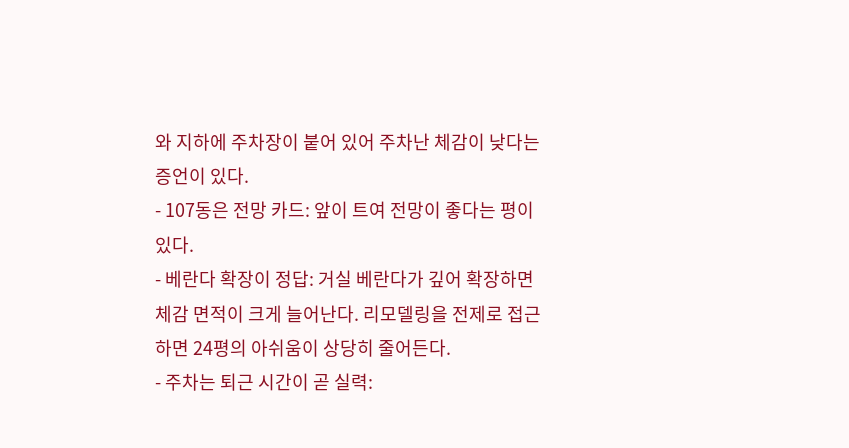와 지하에 주차장이 붙어 있어 주차난 체감이 낮다는 증언이 있다.
- 107동은 전망 카드: 앞이 트여 전망이 좋다는 평이 있다.
- 베란다 확장이 정답: 거실 베란다가 깊어 확장하면 체감 면적이 크게 늘어난다. 리모델링을 전제로 접근하면 24평의 아쉬움이 상당히 줄어든다.
- 주차는 퇴근 시간이 곧 실력: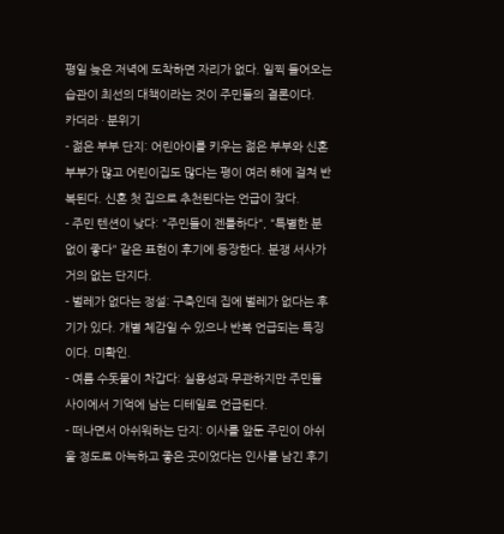평일 늦은 저녁에 도착하면 자리가 없다. 일찍 들어오는 습관이 최선의 대책이라는 것이 주민들의 결론이다.
카더라 · 분위기
- 젊은 부부 단지: 어린아이를 키우는 젊은 부부와 신혼부부가 많고 어린이집도 많다는 평이 여러 해에 걸쳐 반복된다. 신혼 첫 집으로 추천된다는 언급이 잦다.
- 주민 텐션이 낮다: "주민들이 젠틀하다", "특별한 분 없이 좋다" 같은 표현이 후기에 등장한다. 분쟁 서사가 거의 없는 단지다.
- 벌레가 없다는 정설: 구축인데 집에 벌레가 없다는 후기가 있다. 개별 체감일 수 있으나 반복 언급되는 특징이다. 미확인.
- 여름 수돗물이 차갑다: 실용성과 무관하지만 주민들 사이에서 기억에 남는 디테일로 언급된다.
- 떠나면서 아쉬워하는 단지: 이사를 앞둔 주민이 아쉬울 정도로 아늑하고 좋은 곳이었다는 인사를 남긴 후기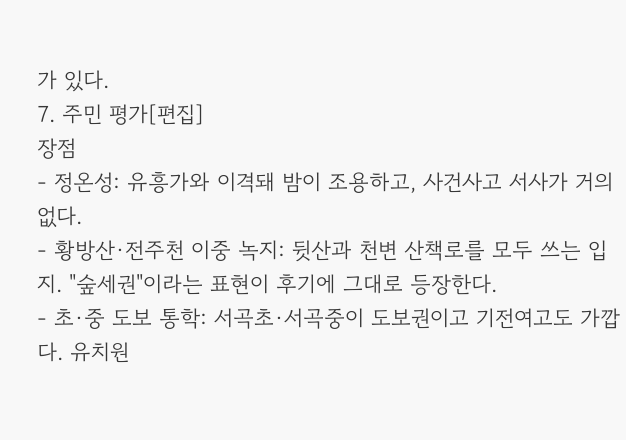가 있다.
7. 주민 평가[편집]
장점
- 정온성: 유흥가와 이격돼 밤이 조용하고, 사건사고 서사가 거의 없다.
- 황방산·전주천 이중 녹지: 뒷산과 천변 산책로를 모두 쓰는 입지. "숲세권"이라는 표현이 후기에 그대로 등장한다.
- 초·중 도보 통학: 서곡초·서곡중이 도보권이고 기전여고도 가깝다. 유치원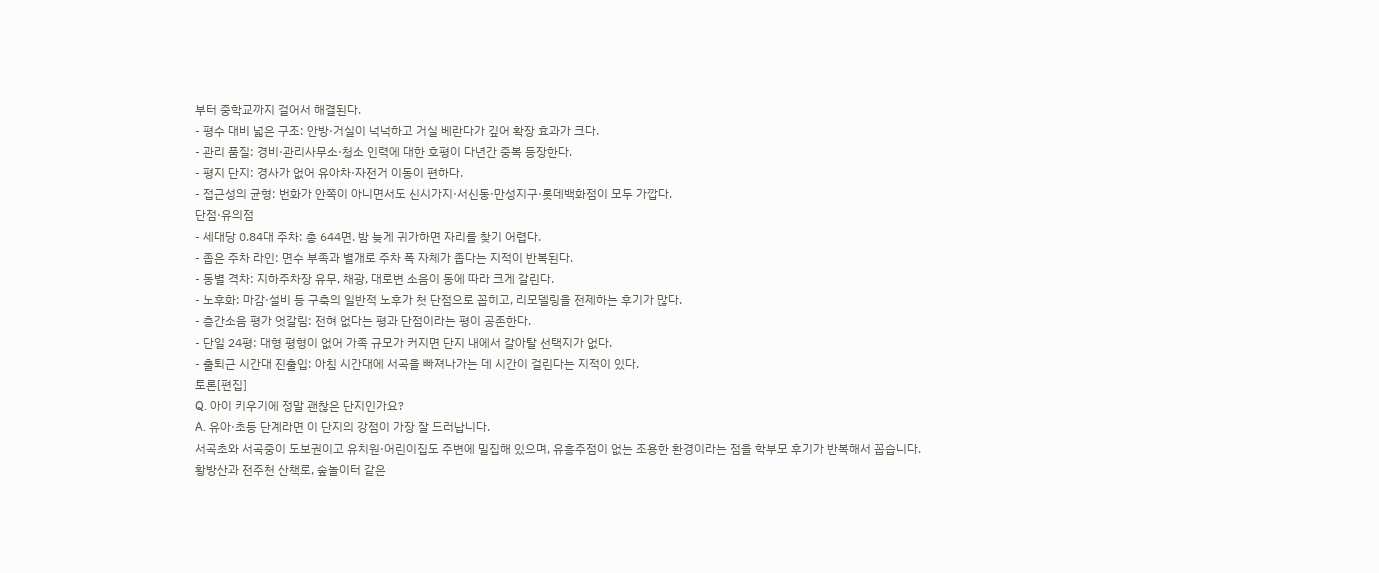부터 중학교까지 걸어서 해결된다.
- 평수 대비 넓은 구조: 안방·거실이 넉넉하고 거실 베란다가 깊어 확장 효과가 크다.
- 관리 품질: 경비·관리사무소·청소 인력에 대한 호평이 다년간 중복 등장한다.
- 평지 단지: 경사가 없어 유아차·자전거 이동이 편하다.
- 접근성의 균형: 번화가 안쪽이 아니면서도 신시가지·서신동·만성지구·롯데백화점이 모두 가깝다.
단점·유의점
- 세대당 0.84대 주차: 총 644면. 밤 늦게 귀가하면 자리를 찾기 어렵다.
- 좁은 주차 라인: 면수 부족과 별개로 주차 폭 자체가 좁다는 지적이 반복된다.
- 동별 격차: 지하주차장 유무, 채광, 대로변 소음이 동에 따라 크게 갈린다.
- 노후화: 마감·설비 등 구축의 일반적 노후가 첫 단점으로 꼽히고, 리모델링을 전제하는 후기가 많다.
- 층간소음 평가 엇갈림: 전혀 없다는 평과 단점이라는 평이 공존한다.
- 단일 24평: 대형 평형이 없어 가족 규모가 커지면 단지 내에서 갈아탈 선택지가 없다.
- 출퇴근 시간대 진출입: 아침 시간대에 서곡을 빠져나가는 데 시간이 걸린다는 지적이 있다.
토론[편집]
Q. 아이 키우기에 정말 괜찮은 단지인가요?
A. 유아·초등 단계라면 이 단지의 강점이 가장 잘 드러납니다.
서곡초와 서곡중이 도보권이고 유치원·어린이집도 주변에 밀집해 있으며, 유흥주점이 없는 조용한 환경이라는 점을 학부모 후기가 반복해서 꼽습니다.
황방산과 전주천 산책로, 숲놀이터 같은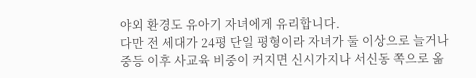야외 환경도 유아기 자녀에게 유리합니다.
다만 전 세대가 24평 단일 평형이라 자녀가 둘 이상으로 늘거나 중등 이후 사교육 비중이 커지면 신시가지나 서신동 쪽으로 옮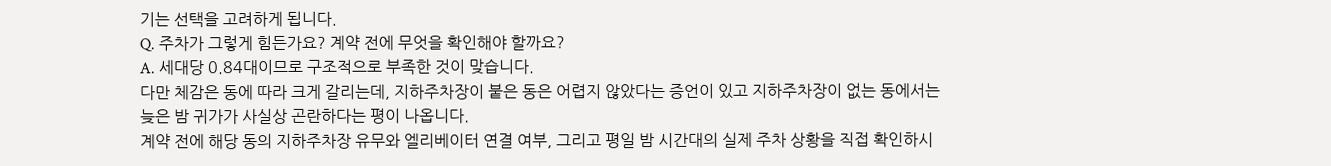기는 선택을 고려하게 됩니다.
Q. 주차가 그렇게 힘든가요? 계약 전에 무엇을 확인해야 할까요?
A. 세대당 0.84대이므로 구조적으로 부족한 것이 맞습니다.
다만 체감은 동에 따라 크게 갈리는데, 지하주차장이 붙은 동은 어렵지 않았다는 증언이 있고 지하주차장이 없는 동에서는 늦은 밤 귀가가 사실상 곤란하다는 평이 나옵니다.
계약 전에 해당 동의 지하주차장 유무와 엘리베이터 연결 여부, 그리고 평일 밤 시간대의 실제 주차 상황을 직접 확인하시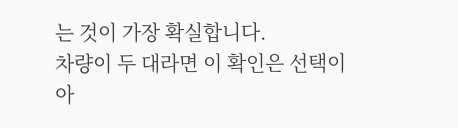는 것이 가장 확실합니다.
차량이 두 대라면 이 확인은 선택이 아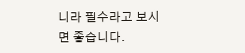니라 필수라고 보시면 좋습니다.